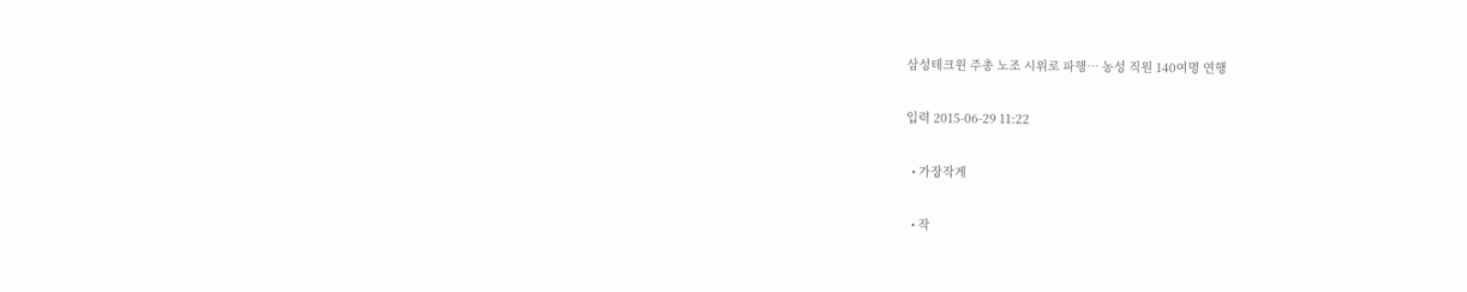삼성테크윈 주총 노조 시위로 파행… 농성 직원 140여명 연행

입력 2015-06-29 11:22

  • 가장작게

  • 작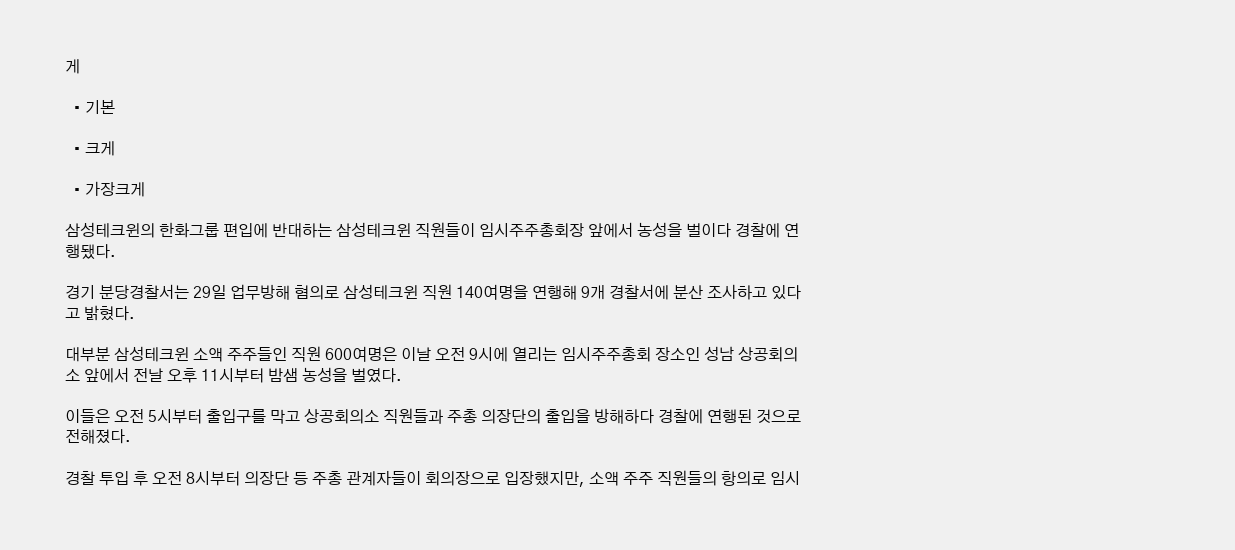게

  • 기본

  • 크게

  • 가장크게

삼성테크윈의 한화그룹 편입에 반대하는 삼성테크윈 직원들이 임시주주총회장 앞에서 농성을 벌이다 경찰에 연행됐다.

경기 분당경찰서는 29일 업무방해 혐의로 삼성테크윈 직원 140여명을 연행해 9개 경찰서에 분산 조사하고 있다고 밝혔다.

대부분 삼성테크윈 소액 주주들인 직원 600여명은 이날 오전 9시에 열리는 임시주주총회 장소인 성남 상공회의소 앞에서 전날 오후 11시부터 밤샘 농성을 벌였다.

이들은 오전 5시부터 출입구를 막고 상공회의소 직원들과 주총 의장단의 출입을 방해하다 경찰에 연행된 것으로 전해졌다.

경찰 투입 후 오전 8시부터 의장단 등 주총 관계자들이 회의장으로 입장했지만, 소액 주주 직원들의 항의로 임시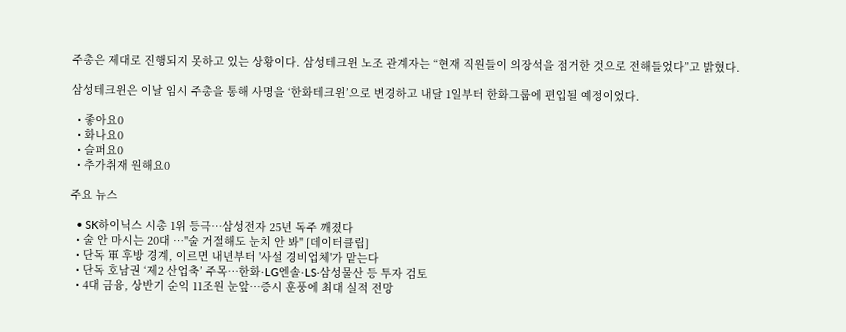주총은 제대로 진행되지 못하고 있는 상황이다. 삼성테크윈 노조 관계자는 “현재 직원들이 의장석을 점거한 것으로 전해들었다”고 밝혔다.

삼성테크윈은 이날 임시 주총을 통해 사명을 ‘한화테크윈’으로 변경하고 내달 1일부터 한화그룹에 편입될 예정이었다.

  • 좋아요0
  • 화나요0
  • 슬퍼요0
  • 추가취재 원해요0

주요 뉴스

  • SK하이닉스 시총 1위 등극…삼성전자 25년 독주 깨졌다
  • 술 안 마시는 20대 …"술 거절해도 눈치 안 봐" [데이터클립]
  • 단독 軍 후방 경계, 이르면 내년부터 '사설 경비업체'가 맡는다
  • 단독 호남권 ‘제2 산업축’ 주목…한화·LG엔솔·LS·삼성물산 등 투자 검토
  • 4대 금융, 상반기 순익 11조원 눈앞⋯증시 훈풍에 최대 실적 전망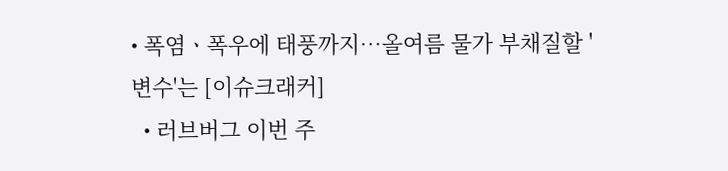• 폭염ㆍ폭우에 태풍까지⋯올여름 물가 부채질할 '변수'는 [이슈크래커]
  • 러브버그 이번 주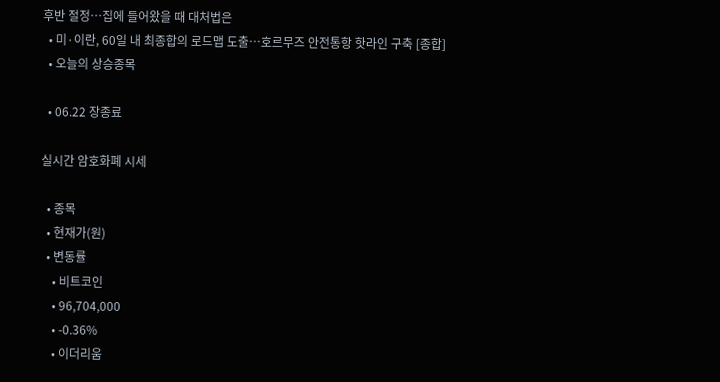후반 절정⋯집에 들어왔을 때 대처법은
  • 미·이란, 60일 내 최종합의 로드맵 도출…호르무즈 안전통항 핫라인 구축 [종합]
  • 오늘의 상승종목

  • 06.22 장종료

실시간 암호화폐 시세

  • 종목
  • 현재가(원)
  • 변동률
    • 비트코인
    • 96,704,000
    • -0.36%
    • 이더리움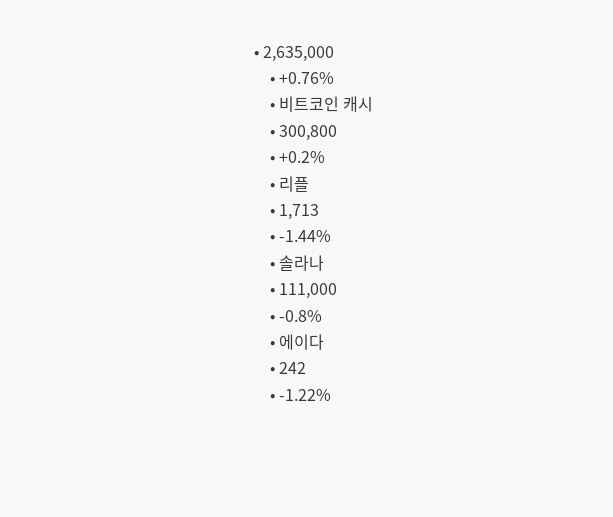• 2,635,000
    • +0.76%
    • 비트코인 캐시
    • 300,800
    • +0.2%
    • 리플
    • 1,713
    • -1.44%
    • 솔라나
    • 111,000
    • -0.8%
    • 에이다
    • 242
    • -1.22%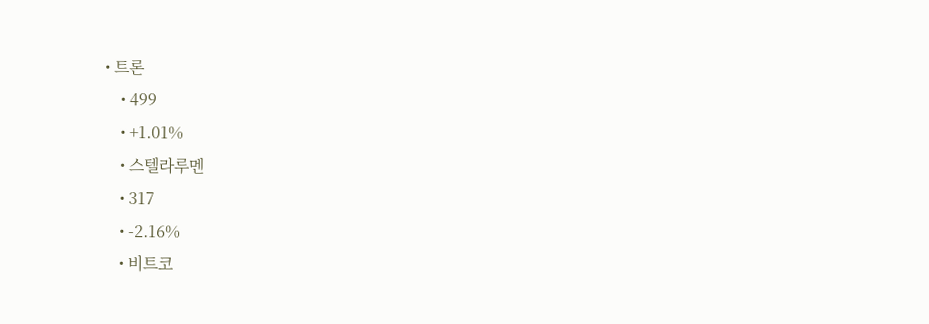• 트론
    • 499
    • +1.01%
    • 스텔라루멘
    • 317
    • -2.16%
    • 비트코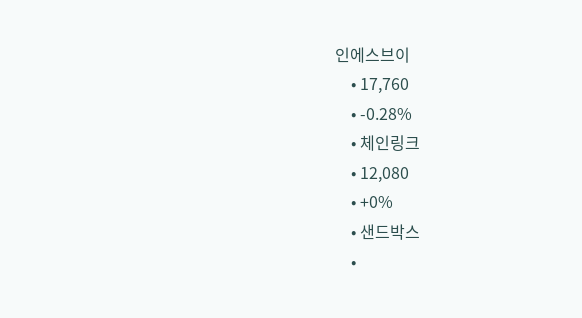인에스브이
    • 17,760
    • -0.28%
    • 체인링크
    • 12,080
    • +0%
    • 샌드박스
    •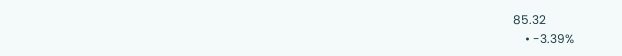85.32
    • -3.39%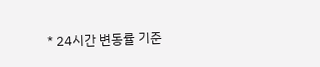* 24시간 변동률 기준